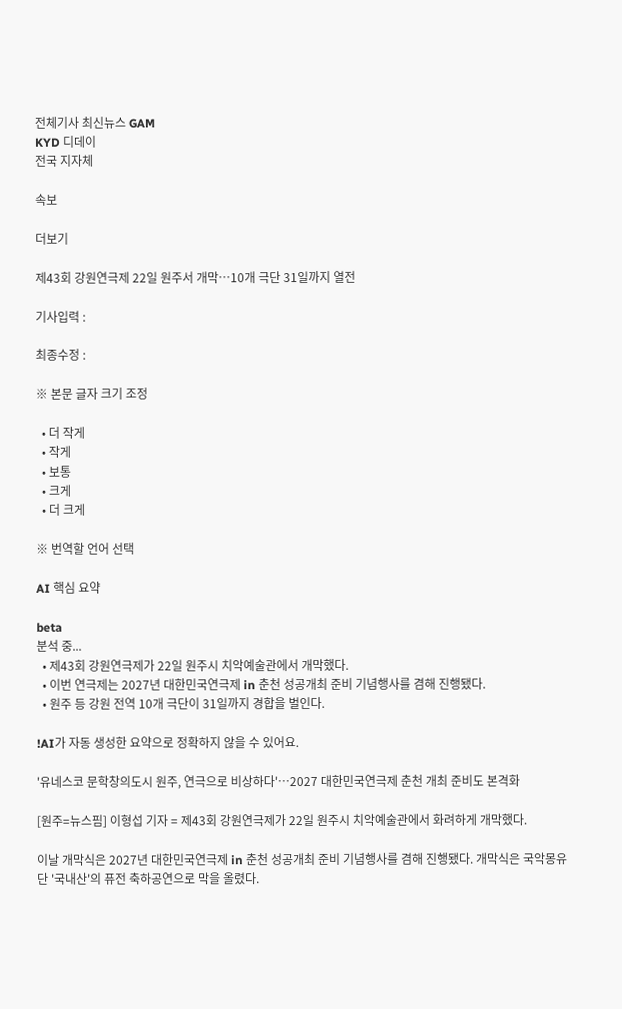전체기사 최신뉴스 GAM
KYD 디데이
전국 지자체

속보

더보기

제43회 강원연극제 22일 원주서 개막…10개 극단 31일까지 열전

기사입력 :

최종수정 :

※ 본문 글자 크기 조정

  • 더 작게
  • 작게
  • 보통
  • 크게
  • 더 크게

※ 번역할 언어 선택

AI 핵심 요약

beta
분석 중...
  • 제43회 강원연극제가 22일 원주시 치악예술관에서 개막했다.
  • 이번 연극제는 2027년 대한민국연극제 in 춘천 성공개최 준비 기념행사를 겸해 진행됐다.
  • 원주 등 강원 전역 10개 극단이 31일까지 경합을 벌인다.

!AI가 자동 생성한 요약으로 정확하지 않을 수 있어요.

'유네스코 문학창의도시 원주, 연극으로 비상하다'…2027 대한민국연극제 춘천 개최 준비도 본격화

[원주=뉴스핌] 이형섭 기자 = 제43회 강원연극제가 22일 원주시 치악예술관에서 화려하게 개막했다.

이날 개막식은 2027년 대한민국연극제 in 춘천 성공개최 준비 기념행사를 겸해 진행됐다. 개막식은 국악몽유단 '국내산'의 퓨전 축하공연으로 막을 올렸다.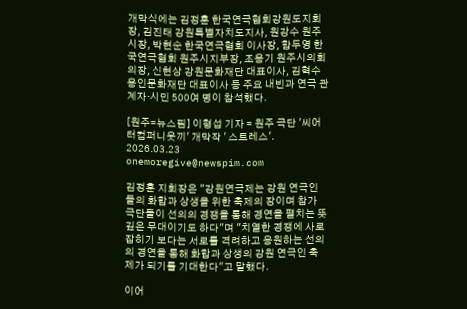개막식에는 김정훈 한국연극협회강원도지회장, 김진태 강원특별자치도지사, 원강수 원주시장, 박현순 한국연극협회 이사장, 함두영 한국연극협회 원주시지부장, 조용기 원주시의회 의장, 신현상 강원문화재단 대표이사, 김혁수 용인문화재단 대표이사 등 주요 내빈과 연극 관계자·시민 500여 명이 참석했다.

[원주=뉴스핌] 이형섭 기자 = 원주 극단 '씨어터컴퍼니웃끼' 개막작 ' 스트레스'. 2026.03.23 onemoregive@newspim.com

김정훈 지회장은 "강원연극제는 강원 연극인들의 화합과 상생을 위한 축제의 장이며 참가 극단들이 선의의 경쟁을 통해 경연을 펼치는 뜻 깊은 무대이기도 하다"며 "치열한 경쟁에 사로잡히기 보다는 서로를 격려하고 응원하는 선의의 경연을 통해 화합과 상생의 강원 연극인 축제가 되기를 기대한다"고 말했다.

이어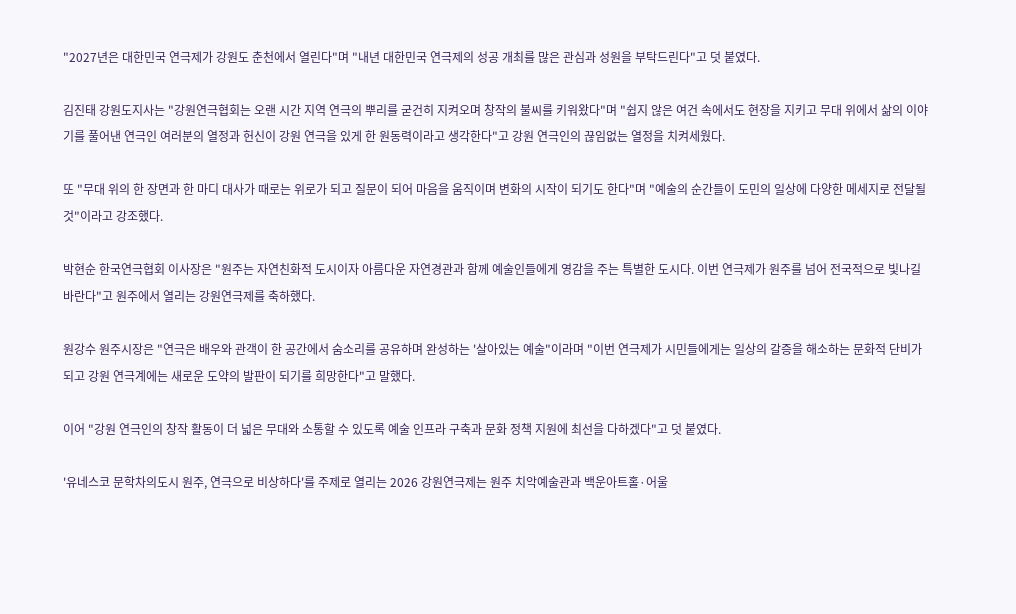"2027년은 대한민국 연극제가 강원도 춘천에서 열린다"며 "내년 대한민국 연극제의 성공 개최를 많은 관심과 성원을 부탁드린다"고 덧 붙였다.

김진태 강원도지사는 "강원연극협회는 오랜 시간 지역 연극의 뿌리를 굳건히 지켜오며 창작의 불씨를 키워왔다"며 "쉽지 않은 여건 속에서도 현장을 지키고 무대 위에서 삶의 이야기를 풀어낸 연극인 여러분의 열정과 헌신이 강원 연극을 있게 한 원동력이라고 생각한다"고 강원 연극인의 끊임없는 열정을 치켜세웠다.

또 "무대 위의 한 장면과 한 마디 대사가 때로는 위로가 되고 질문이 되어 마음을 움직이며 변화의 시작이 되기도 한다"며 "예술의 순간들이 도민의 일상에 다양한 메세지로 전달될 것"이라고 강조했다.

박현순 한국연극협회 이사장은 "원주는 자연친화적 도시이자 아름다운 자연경관과 함께 예술인들에게 영감을 주는 특별한 도시다. 이번 연극제가 원주를 넘어 전국적으로 빛나길 바란다"고 원주에서 열리는 강원연극제를 축하했다.

원강수 원주시장은 "연극은 배우와 관객이 한 공간에서 숨소리를 공유하며 완성하는 '살아있는 예술"이라며 "이번 연극제가 시민들에게는 일상의 갈증을 해소하는 문화적 단비가 되고 강원 연극계에는 새로운 도약의 발판이 되기를 희망한다"고 말했다.

이어 "강원 연극인의 창작 활동이 더 넓은 무대와 소통할 수 있도록 예술 인프라 구축과 문화 정책 지원에 최선을 다하겠다"고 덧 붙였다.

'유네스코 문학차의도시 원주, 연극으로 비상하다'를 주제로 열리는 2026 강원연극제는 원주 치악예술관과 백운아트홀·어울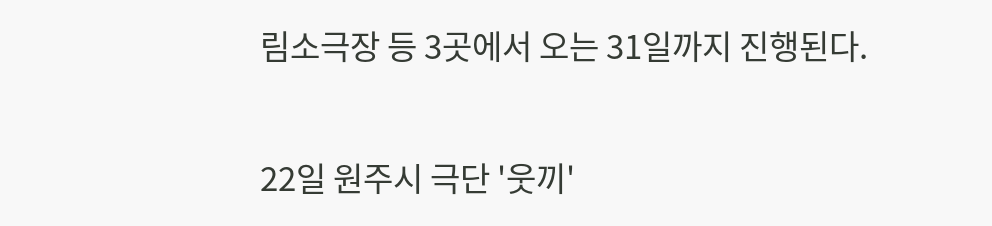림소극장 등 3곳에서 오는 31일까지 진행된다.

22일 원주시 극단 '웃끼'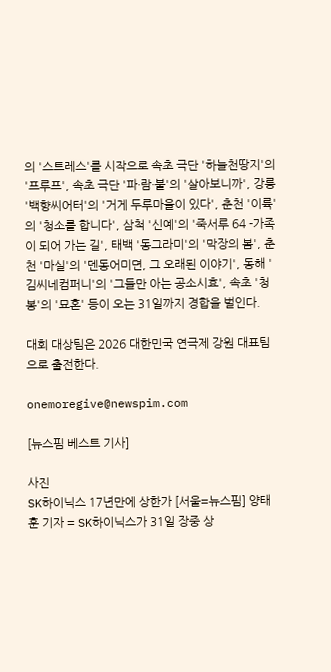의 '스트레스'를 시작으로 속초 극단 '하늘천땅지'의 '프루프', 속초 극단 '파·람·불'의 '살아보니까', 강릉 '백향씨어터'의 '거게 두루마을이 있다', 춘천 '이륙'의 '청소를 합니다', 삼척 '신예'의 '죽서루 64 -가족이 되어 가는 길', 태백 '동그라미'의 '막장의 봄', 춘천 '마실'의 '덴동어미뎐, 그 오래된 이야기', 동해 '김씨네컴퍼니'의 '그들만 아는 공소시효', 속초 '청봉'의 '묘혼' 등이 오는 31일까지 경합을 벌인다.

대회 대상팀은 2026 대한민국 연극제 강원 대표팀으로 출전한다.

onemoregive@newspim.com

[뉴스핌 베스트 기사]

사진
SK하이닉스 17년만에 상한가 [서울=뉴스핌] 양태훈 기자 = SK하이닉스가 31일 장중 상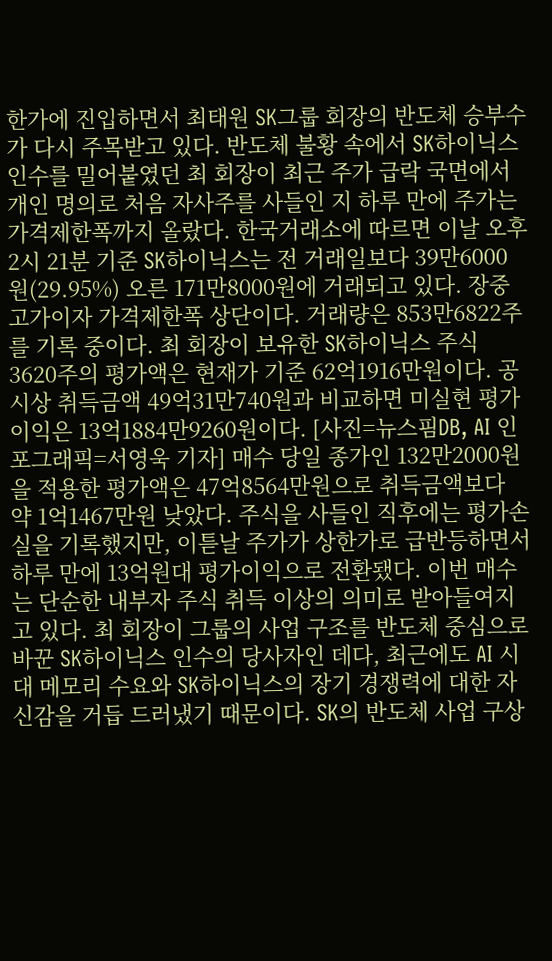한가에 진입하면서 최태원 SK그룹 회장의 반도체 승부수가 다시 주목받고 있다. 반도체 불황 속에서 SK하이닉스 인수를 밀어붙였던 최 회장이 최근 주가 급락 국면에서 개인 명의로 처음 자사주를 사들인 지 하루 만에 주가는 가격제한폭까지 올랐다. 한국거래소에 따르면 이날 오후 2시 21분 기준 SK하이닉스는 전 거래일보다 39만6000원(29.95%) 오른 171만8000원에 거래되고 있다. 장중 고가이자 가격제한폭 상단이다. 거래량은 853만6822주를 기록 중이다. 최 회장이 보유한 SK하이닉스 주식 3620주의 평가액은 현재가 기준 62억1916만원이다. 공시상 취득금액 49억31만740원과 비교하면 미실현 평가이익은 13억1884만9260원이다. [사진=뉴스핌DB, AI 인포그래픽=서영욱 기자] 매수 당일 종가인 132만2000원을 적용한 평가액은 47억8564만원으로 취득금액보다 약 1억1467만원 낮았다. 주식을 사들인 직후에는 평가손실을 기록했지만, 이튿날 주가가 상한가로 급반등하면서 하루 만에 13억원대 평가이익으로 전환됐다. 이번 매수는 단순한 내부자 주식 취득 이상의 의미로 받아들여지고 있다. 최 회장이 그룹의 사업 구조를 반도체 중심으로 바꾼 SK하이닉스 인수의 당사자인 데다, 최근에도 AI 시대 메모리 수요와 SK하이닉스의 장기 경쟁력에 대한 자신감을 거듭 드러냈기 때문이다. SK의 반도체 사업 구상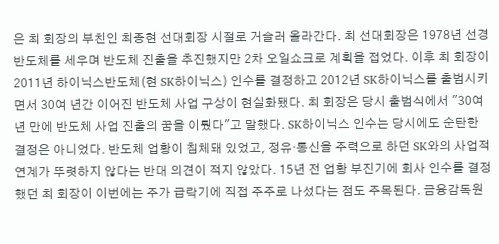은 최 회장의 부친인 최종현 선대회장 시절로 거슬러 올라간다. 최 선대회장은 1978년 선경반도체를 세우며 반도체 진출을 추진했지만 2차 오일쇼크로 계획을 접었다. 이후 최 회장이 2011년 하이닉스반도체(현 SK하이닉스) 인수를 결정하고 2012년 SK하이닉스를 출범시키면서 30여 년간 이어진 반도체 사업 구상이 현실화됐다. 최 회장은 당시 출범식에서 "30여년 만에 반도체 사업 진출의 꿈을 이뤘다"고 말했다. SK하이닉스 인수는 당시에도 순탄한 결정은 아니었다. 반도체 업황이 침체돼 있었고, 정유·통신을 주력으로 하던 SK와의 사업적 연계가 뚜렷하지 않다는 반대 의견이 적지 않았다. 15년 전 업황 부진기에 회사 인수를 결정했던 최 회장이 이번에는 주가 급락기에 직접 주주로 나섰다는 점도 주목된다. 금융감독원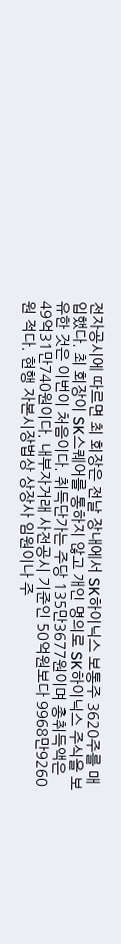전자공시에 따르면 최 회장은 전날 장내에서 SK하이닉스 보통주 3620주를 매입했다. 최 회장이 SK스퀘어를 통하지 않고 개인 명의로 SK하이닉스 주식을 보유한 것은 이번이 처음이다. 취득단가는 주당 135만3677원이며 총취득액은 49억31만740원이다. 내부자거래 사전공시 기준인 50억원보다 9968만9260원 적다. 현행 자본시장법상 상장사 임원이나 주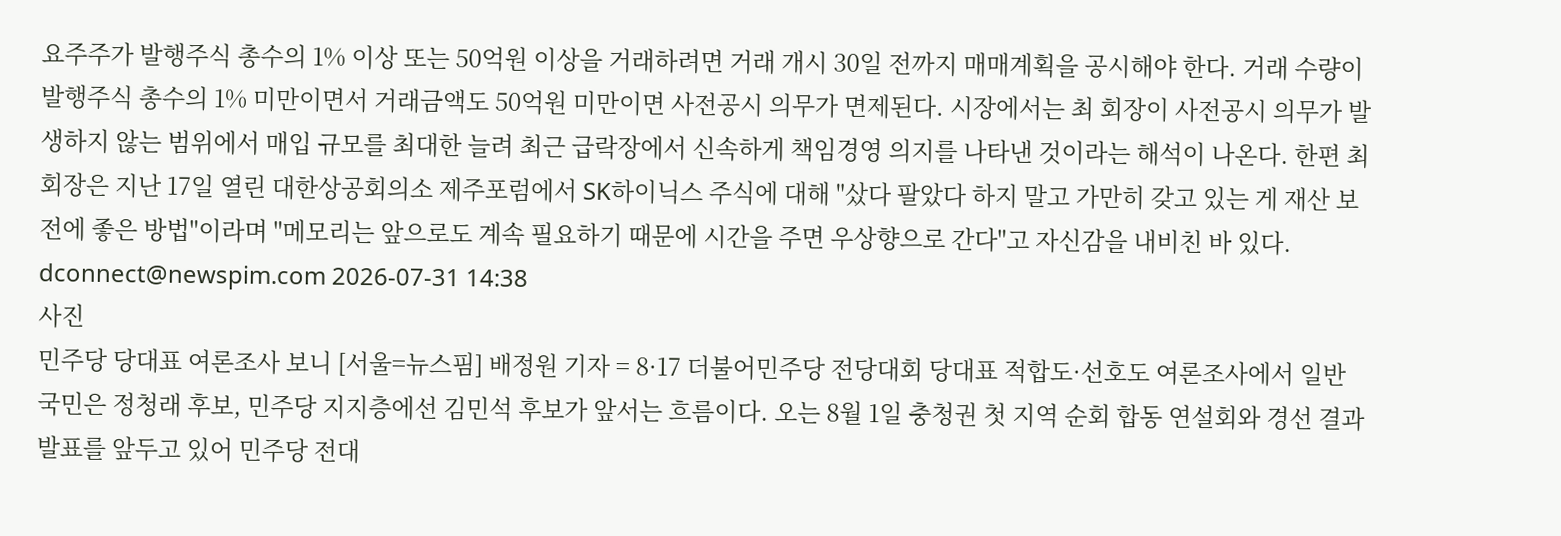요주주가 발행주식 총수의 1% 이상 또는 50억원 이상을 거래하려면 거래 개시 30일 전까지 매매계획을 공시해야 한다. 거래 수량이 발행주식 총수의 1% 미만이면서 거래금액도 50억원 미만이면 사전공시 의무가 면제된다. 시장에서는 최 회장이 사전공시 의무가 발생하지 않는 범위에서 매입 규모를 최대한 늘려 최근 급락장에서 신속하게 책임경영 의지를 나타낸 것이라는 해석이 나온다. 한편 최 회장은 지난 17일 열린 대한상공회의소 제주포럼에서 SK하이닉스 주식에 대해 "샀다 팔았다 하지 말고 가만히 갖고 있는 게 재산 보전에 좋은 방법"이라며 "메모리는 앞으로도 계속 필요하기 때문에 시간을 주면 우상향으로 간다"고 자신감을 내비친 바 있다. dconnect@newspim.com 2026-07-31 14:38
사진
민주당 당대표 여론조사 보니 [서울=뉴스핌] 배정원 기자 = 8·17 더불어민주당 전당대회 당대표 적합도·선호도 여론조사에서 일반 국민은 정청래 후보, 민주당 지지층에선 김민석 후보가 앞서는 흐름이다. 오는 8월 1일 충청권 첫 지역 순회 합동 연설회와 경선 결과 발표를 앞두고 있어 민주당 전대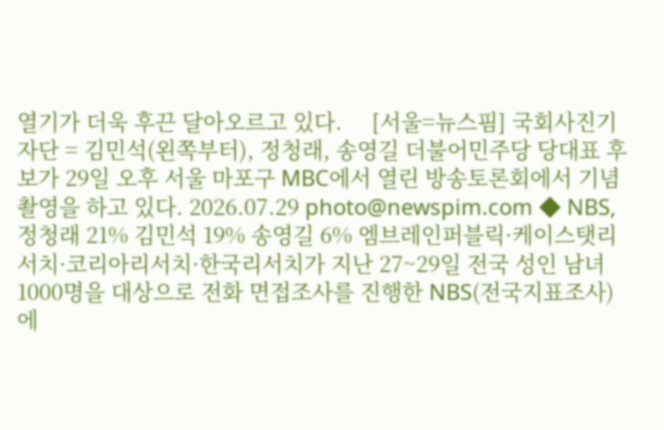열기가 더욱 후끈 달아오르고 있다.     [서울=뉴스핌] 국회사진기자단 = 김민석(왼쪽부터), 정청래, 송영길 더불어민주당 당대표 후보가 29일 오후 서울 마포구 MBC에서 열린 방송토론회에서 기념촬영을 하고 있다. 2026.07.29 photo@newspim.com ◆ NBS, 정청래 21% 김민석 19% 송영길 6% 엠브레인퍼블릭·케이스탯리서치·코리아리서치·한국리서치가 지난 27~29일 전국 성인 남녀 1000명을 대상으로 전화 면접조사를 진행한 NBS(전국지표조사)에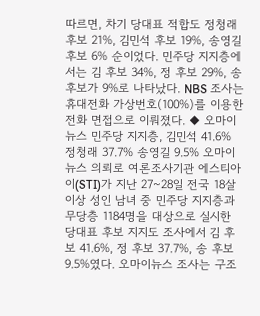따르면, 차기 당대표 적합도 정청래 후보 21%, 김민석 후보 19%, 송영길 후보 6% 순이었다. 민주당 지지층에서는 김 후보 34%, 정 후보 29%, 송 후보가 9%로 나타났다. NBS 조사는 휴대전화 가상번호(100%)를 이용한 전화 면접으로 이뤄졌다. ◆ 오마이뉴스 민주당 지지층, 김민석 41.6% 정청래 37.7% 송영길 9.5% 오마이뉴스 의뢰로 여론조사기관 에스티아이(STI)가 지난 27~28일 전국 18살 이상 성인 남녀 중 민주당 지지층과 무당층 1184명을 대상으로 실시한 당대표 후보 지지도 조사에서 김 후보 41.6%, 정 후보 37.7%, 송 후보 9.5%였다. 오마이뉴스 조사는 구조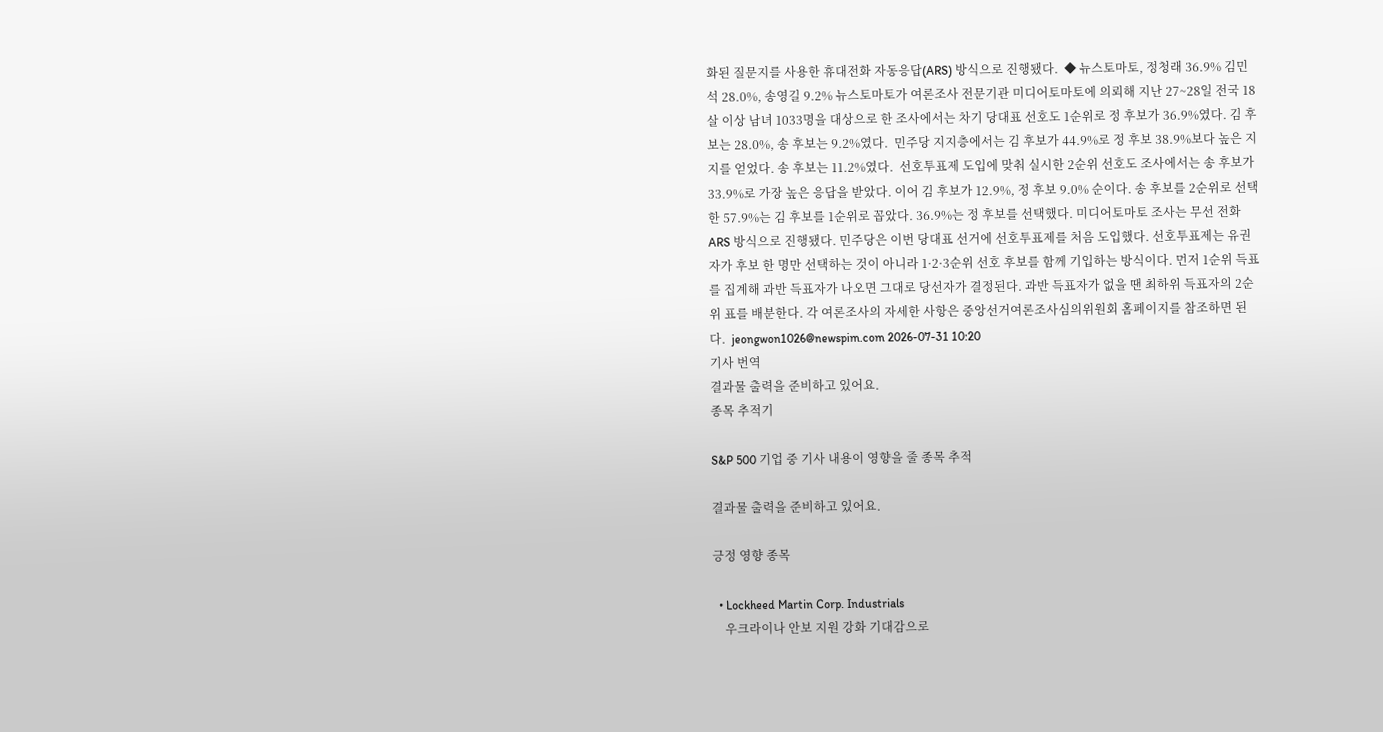화된 질문지를 사용한 휴대전화 자동응답(ARS) 방식으로 진행됐다.  ◆ 뉴스토마토, 정청래 36.9% 김민석 28.0%, 송영길 9.2% 뉴스토마토가 여론조사 전문기관 미디어토마토에 의뢰해 지난 27~28일 전국 18살 이상 남녀 1033명을 대상으로 한 조사에서는 차기 당대표 선호도 1순위로 정 후보가 36.9%였다. 김 후보는 28.0%, 송 후보는 9.2%였다.  민주당 지지층에서는 김 후보가 44.9%로 정 후보 38.9%보다 높은 지지를 얻었다. 송 후보는 11.2%였다.  선호투표제 도입에 맞춰 실시한 2순위 선호도 조사에서는 송 후보가 33.9%로 가장 높은 응답을 받았다. 이어 김 후보가 12.9%, 정 후보 9.0% 순이다. 송 후보를 2순위로 선택한 57.9%는 김 후보를 1순위로 꼽았다. 36.9%는 정 후보를 선택했다. 미디어토마토 조사는 무선 전화 ARS 방식으로 진행됐다. 민주당은 이번 당대표 선거에 선호투표제를 처음 도입했다. 선호투표제는 유권자가 후보 한 명만 선택하는 것이 아니라 1·2·3순위 선호 후보를 함께 기입하는 방식이다. 먼저 1순위 득표를 집계해 과반 득표자가 나오면 그대로 당선자가 결정된다. 과반 득표자가 없을 땐 최하위 득표자의 2순위 표를 배분한다. 각 여론조사의 자세한 사항은 중앙선거여론조사심의위원회 홈페이지를 참조하면 된다.  jeongwon1026@newspim.com 2026-07-31 10:20
기사 번역
결과물 출력을 준비하고 있어요.
종목 추적기

S&P 500 기업 중 기사 내용이 영향을 줄 종목 추적

결과물 출력을 준비하고 있어요.

긍정 영향 종목

  • Lockheed Martin Corp. Industrials
    우크라이나 안보 지원 강화 기대감으로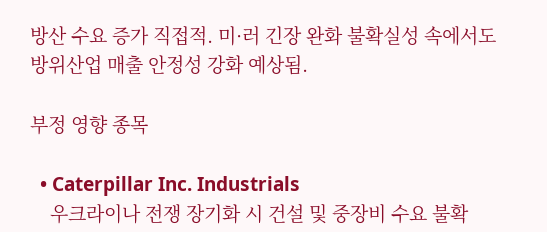방산 수요 증가 직접적. 미·러 긴장 완화 불확실성 속에서도 방위산업 매출 안정성 강화 예상됨.

부정 영향 종목

  • Caterpillar Inc. Industrials
    우크라이나 전쟁 장기화 시 건설 및 중장비 수요 불확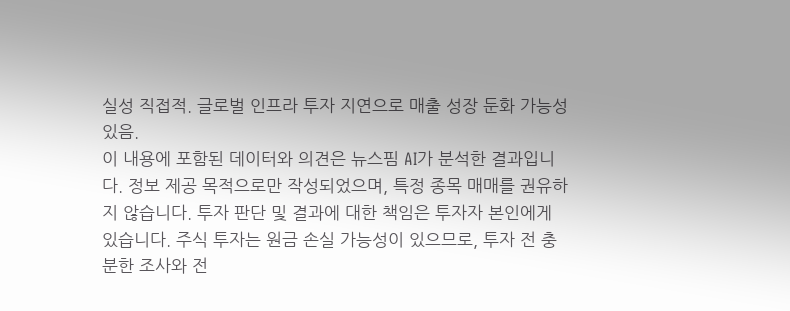실성 직접적. 글로벌 인프라 투자 지연으로 매출 성장 둔화 가능성 있음.
이 내용에 포함된 데이터와 의견은 뉴스핌 AI가 분석한 결과입니다. 정보 제공 목적으로만 작성되었으며, 특정 종목 매매를 권유하지 않습니다. 투자 판단 및 결과에 대한 책임은 투자자 본인에게 있습니다. 주식 투자는 원금 손실 가능성이 있으므로, 투자 전 충분한 조사와 전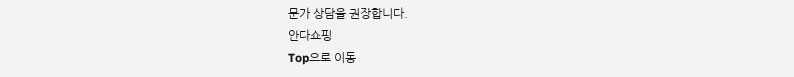문가 상담을 권장합니다.
안다쇼핑
Top으로 이동